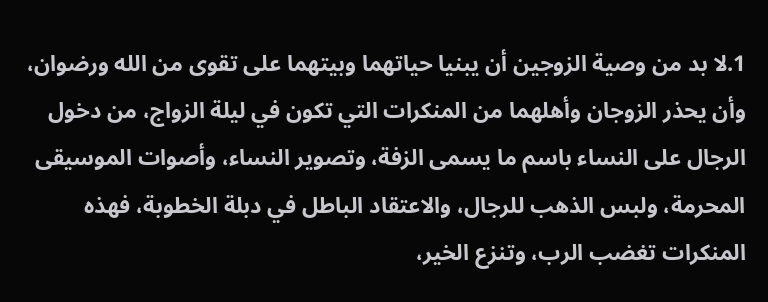1.لا بد من وصية الزوجين أن يبنيا حياتهما وبيتهما على تقوى من الله ورضوان، وأن يحذر الزوجان وأهلهما من المنكرات التي تكون في ليلة الزواج، من دخول الرجال على النساء باسم ما يسمى الزفة، وتصوير النساء، وأصوات الموسيقى المحرمة، ولبس الذهب للرجال، والاعتقاد الباطل في دبلة الخطوبة، فهذه المنكرات تغضب الرب، وتنزع الخير،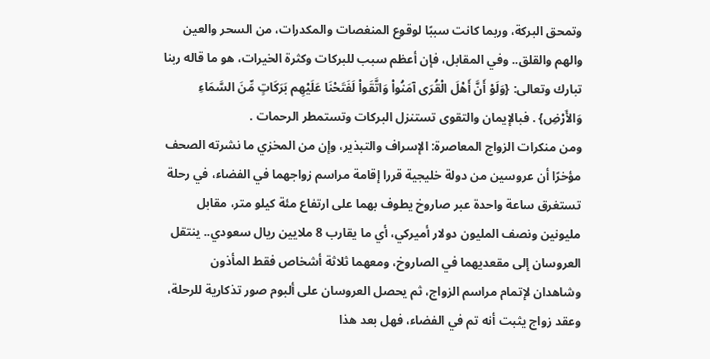وتمحق البركة، وربما كانت سببًا لوقوع المنغصات والمكدرات، من السحر والعين والهم والقلق.. وفي المقابل، فإن أعظم سبب للبركات وكثرة الخيرات، هو ما قاله ربنا تبارك وتعالى: {وَلَوْ أَنَّ أَهْلَ الْقُرَى آمَنُواْ وَاتَّقَواْ لَفَتَحْنَا عَلَيْهِم بَرَكَاتٍ مِّنَ السَّمَاءِ وَالأَرْضِ} . فبالإيمان والتقوى تستنزل البركات وتستمطر الرحمات .
ومن منكرات الزواج المعاصرة: الإسراف والتبذير، وإن من المخزي ما نشرته الصحف مؤخرًا أن عروسين من دولة خليجية قررا إقامة مراسم زواجهما في الفضاء، في رحلة تستغرق ساعة واحدة عبر صاروخ يطوف بهما على ارتفاع مئة كيلو متر، مقابل مليونين ونصف المليون دولار أميركي، أي ما يقارب 8 ملايين ريال سعودي.. ينتقل العروسان إلى مقعديهما في الصاروخ، ومعهما ثلاثة أشخاص فقط المأذون وشاهدان لإتمام مراسم الزواج، ثم يحصل العروسان على ألبوم صور تذكارية للرحلة، وعقد زواج يثبت أنه تم في الفضاء، فهل بعد هذا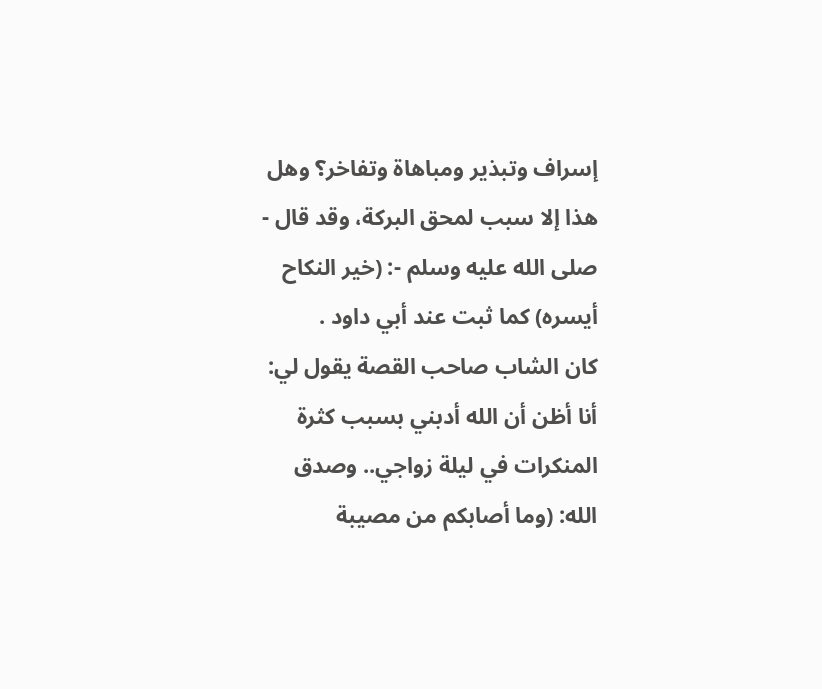إسراف وتبذير ومباهاة وتفاخر؟ وهل هذا إلا سبب لمحق البركة، وقد قال - صلى الله عليه وسلم -: (خير النكاح أيسره) كما ثبت عند أبي داود .
كان الشاب صاحب القصة يقول لي: أنا أظن أن الله أدبني بسبب كثرة المنكرات في ليلة زواجي.. وصدق الله: (وما أصابكم من مصيبة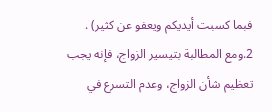فبما كسبت أيديكم ويعفو عن كثير) .
2.ومع المطالبة بتيسير الزواج، فإنه يجب تعظيم شأن الزواج، وعدم التسرع في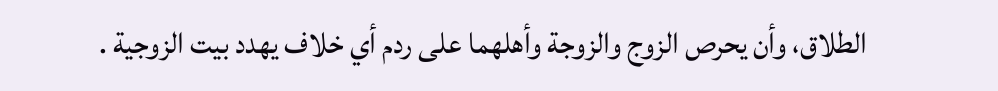الطلاق، وأن يحرص الزوج والزوجة وأهلهما على ردم أي خلاف يهدد بيت الزوجية .